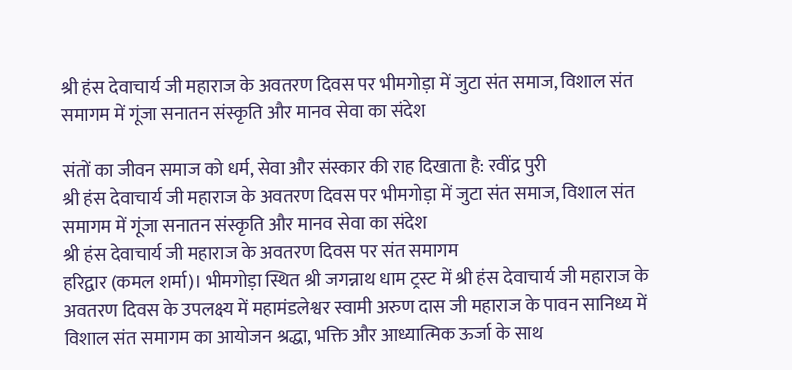श्री हंस देवाचार्य जी महाराज के अवतरण दिवस पर भीमगोड़ा में जुटा संत समाज, विशाल संत समागम में गूंजा सनातन संस्कृति और मानव सेवा का संदेश

संतों का जीवन समाज को धर्म, सेवा और संस्कार की राह दिखाता है: रवींद्र पुरी
श्री हंस देवाचार्य जी महाराज के अवतरण दिवस पर भीमगोड़ा में जुटा संत समाज, विशाल संत समागम में गूंजा सनातन संस्कृति और मानव सेवा का संदेश
श्री हंस देवाचार्य जी महाराज के अवतरण दिवस पर संत समागम
हरिद्वार (कमल शर्मा)। भीमगोड़ा स्थित श्री जगन्नाथ धाम ट्रस्ट में श्री हंस देवाचार्य जी महाराज के अवतरण दिवस के उपलक्ष्य में महामंडलेश्वर स्वामी अरुण दास जी महाराज के पावन सानिध्य में विशाल संत समागम का आयोजन श्रद्धा, भक्ति और आध्यात्मिक ऊर्जा के साथ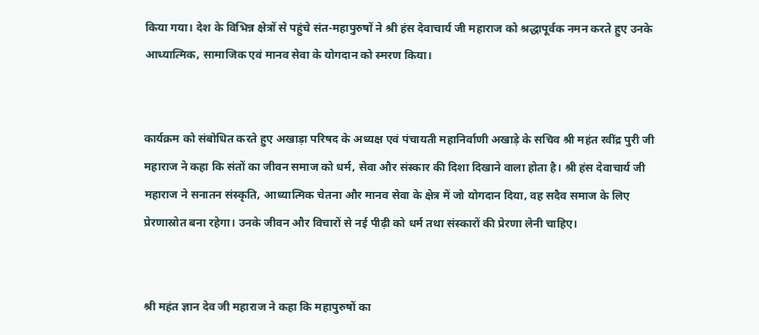किया गया। देश के विभिन्न क्षेत्रों से पहुंचे संत-महापुरुषों ने श्री हंस देवाचार्य जी महाराज को श्रद्धापूर्वक नमन करते हुए उनके आध्यात्मिक, सामाजिक एवं मानव सेवा के योगदान को स्मरण किया।


कार्यक्रम को संबोधित करते हुए अखाड़ा परिषद के अध्यक्ष एवं पंचायती महानिर्वाणी अखाड़े के सचिव श्री महंत रवींद्र पुरी जी महाराज ने कहा कि संतों का जीवन समाज को धर्म, सेवा और संस्कार की दिशा दिखाने वाला होता है। श्री हंस देवाचार्य जी महाराज ने सनातन संस्कृति, आध्यात्मिक चेतना और मानव सेवा के क्षेत्र में जो योगदान दिया, वह सदैव समाज के लिए प्रेरणास्रोत बना रहेगा। उनके जीवन और विचारों से नई पीढ़ी को धर्म तथा संस्कारों की प्रेरणा लेनी चाहिए।


श्री महंत ज्ञान देव जी महाराज ने कहा कि महापुरुषों का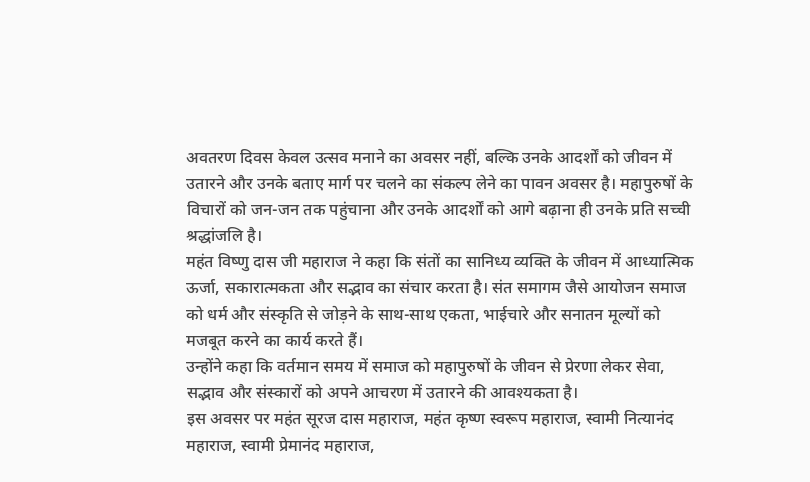अवतरण दिवस केवल उत्सव मनाने का अवसर नहीं, बल्कि उनके आदर्शों को जीवन में उतारने और उनके बताए मार्ग पर चलने का संकल्प लेने का पावन अवसर है। महापुरुषों के विचारों को जन-जन तक पहुंचाना और उनके आदर्शों को आगे बढ़ाना ही उनके प्रति सच्ची श्रद्धांजलि है।
महंत विष्णु दास जी महाराज ने कहा कि संतों का सानिध्य व्यक्ति के जीवन में आध्यात्मिक ऊर्जा, सकारात्मकता और सद्भाव का संचार करता है। संत समागम जैसे आयोजन समाज को धर्म और संस्कृति से जोड़ने के साथ-साथ एकता, भाईचारे और सनातन मूल्यों को मजबूत करने का कार्य करते हैं।
उन्होंने कहा कि वर्तमान समय में समाज को महापुरुषों के जीवन से प्रेरणा लेकर सेवा, सद्भाव और संस्कारों को अपने आचरण में उतारने की आवश्यकता है।
इस अवसर पर महंत सूरज दास महाराज, महंत कृष्ण स्वरूप महाराज, स्वामी नित्यानंद महाराज, स्वामी प्रेमानंद महाराज,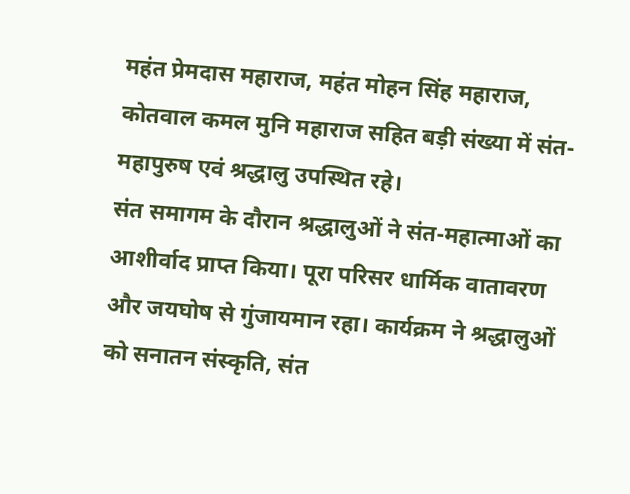महंत प्रेमदास महाराज, महंत मोहन सिंह महाराज, कोतवाल कमल मुनि महाराज सहित बड़ी संख्या में संत-महापुरुष एवं श्रद्धालु उपस्थित रहे।
संत समागम के दौरान श्रद्धालुओं ने संत-महात्माओं का आशीर्वाद प्राप्त किया। पूरा परिसर धार्मिक वातावरण और जयघोष से गुंजायमान रहा। कार्यक्रम ने श्रद्धालुओं को सनातन संस्कृति, संत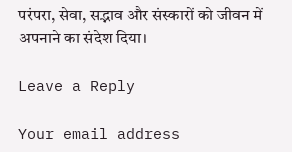परंपरा, सेवा, सद्भाव और संस्कारों को जीवन में अपनाने का संदेश दिया।

Leave a Reply

Your email address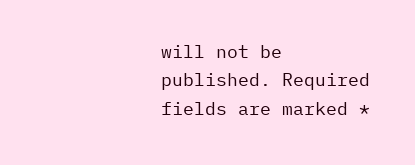will not be published. Required fields are marked *